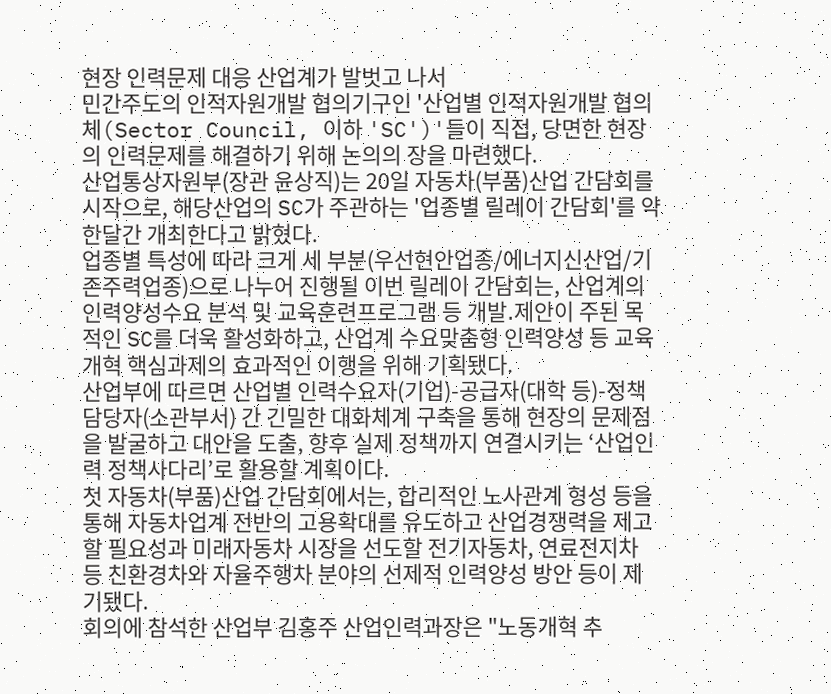현장 인력문제 대응 산업계가 발벗고 나서
민간주도의 인적자원개발 협의기구인 '산업별 인적자원개발 협의체(Sector Council, 이하 'SC')'들이 직접, 당면한 현장의 인력문제를 해결하기 위해 논의의 장을 마련했다.
산업통상자원부(장관 윤상직)는 20일 자동차(부품)산업 간담회를 시작으로, 해당산업의 SC가 주관하는 '업종별 릴레이 간담회'를 약 한달간 개최한다고 밝혔다.
업종별 특성에 따라 크게 세 부분(우선현안업종/에너지신산업/기존주력업종)으로 나누어 진행될 이번 릴레이 간담회는, 산업계의 인력양성수요 분석 및 교육훈련프로그램 등 개발․제안이 주된 목적인 SC를 더욱 활성화하고, 산업계 수요맞춤형 인력양성 등 교육개혁 핵심과제의 효과적인 이행을 위해 기획됐다.
산업부에 따르면 산업별 인력수요자(기업)-공급자(대학 등)-정책담당자(소관부서) 간 긴밀한 대화체계 구축을 통해 현장의 문제점을 발굴하고 대안을 도출, 향후 실제 정책까지 연결시키는 ‘산업인력 정책사다리’로 활용할 계획이다.
첫 자동차(부품)산업 간담회에서는, 합리적인 노사관계 형성 등을 통해 자동차업계 전반의 고용확대를 유도하고 산업경쟁력을 제고할 필요성과 미래자동차 시장을 선도할 전기자동차, 연료전지차 등 친환경차와 자율주행차 분야의 선제적 인력양성 방안 등이 제기됐다.
회의에 참석한 산업부 김홍주 산업인력과장은 "노동개혁 추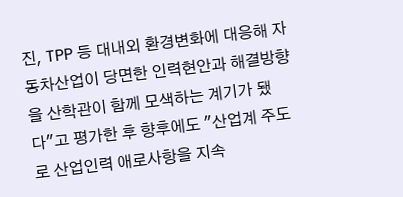진, TPP 등 대내외 환경변화에 대응해 자동차산업이 당면한 인력현안과 해결방향을 산학관이 함께 모색하는 계기가 됐다"고 평가한 후 향후에도 "산업계 주도로 산업인력 애로사항을 지속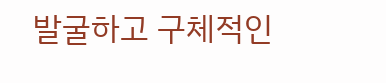발굴하고 구체적인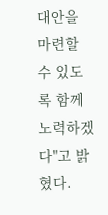대안을 마련할 수 있도록 함께 노력하겠다"고 밝혔다.